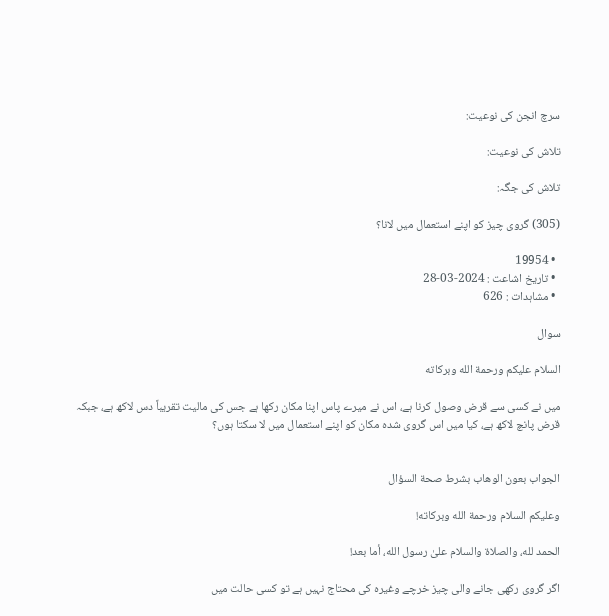سرچ انجن کی نوعیت:

تلاش کی نوعیت:

تلاش کی جگہ:

(305) گروی چیز کو اپنے استعمال میں لانا؟

  • 19954
  • تاریخ اشاعت : 2024-03-28
  • مشاہدات : 626

سوال

السلام عليكم ورحمة الله وبركاته

میں نے کسی سے قرض وصول کرنا ہے، اس نے میرے پاس اپنا مکان رکھا ہے جس کی مالیت تقریباً دس لاکھ ہے، جبکہ قرض پانچ لاکھ ہے، کیا میں اس گروی شدہ مکان کو اپنے استعمال میں لا سکتا ہوں؟


الجواب بعون الوهاب بشرط صحة السؤال

وعلیکم السلام ورحمة الله وبرکاته!

الحمد لله، والصلاة والسلام علىٰ رسول الله، أما بعد!

اگر گروی رکھی جانے والی چیز خرچے وغیرہ کی محتاج نہیں ہے تو کسی حالت میں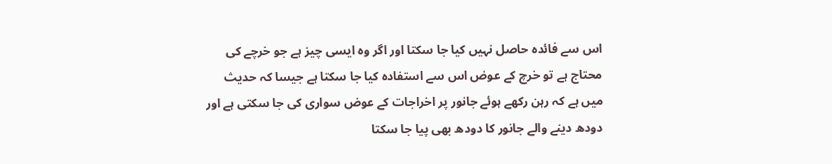اس سے فائدہ حاصل نہیں کیا جا سکتا اور اگر وہ ایسی چیز ہے جو خرچے کی محتاج ہے تو خرچ کے عوض اس سے استفادہ کیا جا سکتا ہے جیسا کہ حدیث میں ہے کہ رہن رکھے ہوئے جانور پر اخراجات کے عوض سواری کی جا سکتی ہے اور دودھ دینے والے جانور کا دودھ بھی پیا جا سکتا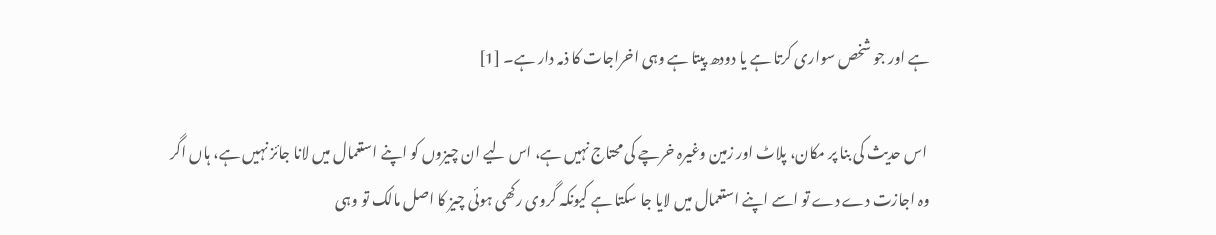ہے اور جو شخص سواری کرتا ہے یا دودھ پیتا ہے وہی اخراجات کا ذمہ دار ہے۔ [1]

 اس حدیث کی بنا پر مکان، پلاٹ اور زمین وغیرہ خرچے کی محتاج نہیں ہے، اس لیے ان چیزوں کو اپنے استعمال میں لانا جائز نہیں ہے، ہاں اگر وہ اجازت دے دے تو اسے اپنے استعمال میں لایا جا سکتا ہے کیونکہ گروی رکھی ہوئی چیز کا اصل مالک تو وہی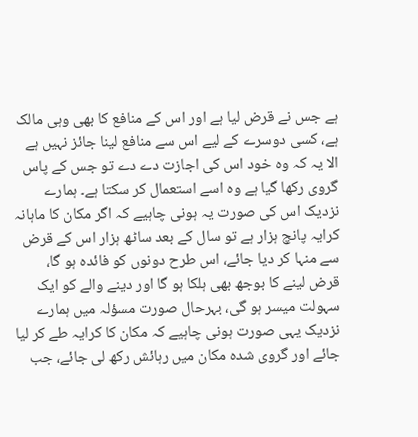ہے جس نے قرض لیا ہے اور اس کے منافع کا بھی وہی مالک ہے، کسی دوسرے کے لیے اس سے منافع لینا جائز نہیں ہے الا یہ کہ وہ خود اس کی اجازت دے دے تو جس کے پاس گروی رکھا گیا ہے وہ اسے استعمال کر سکتا ہے۔ ہمارے نزدیک اس کی صورت یہ ہونی چاہیے کہ اگر مکان کا ماہانہ کرایہ پانچ ہزار ہے تو سال کے بعد ساٹھ ہزار اس کے قرض سے منہا کر دیا جائے، اس طرح دونوں کو فائدہ ہو گا، قرض لینے کا بوجھ بھی ہلکا ہو گا اور دینے والے کو ایک سہولت میسر ہو گی، بہرحال صورت مسؤلہ میں ہمارے نزدیک یہی صورت ہونی چاہیے کہ مکان کا کرایہ طے کر لیا جائے اور گروی شدہ مکان میں رہائش رکھ لی جائے، جب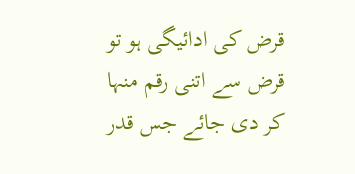قرض کی ادائیگی ہو تو قرض سے اتنی رقم منہا کر دی جائے جس قدر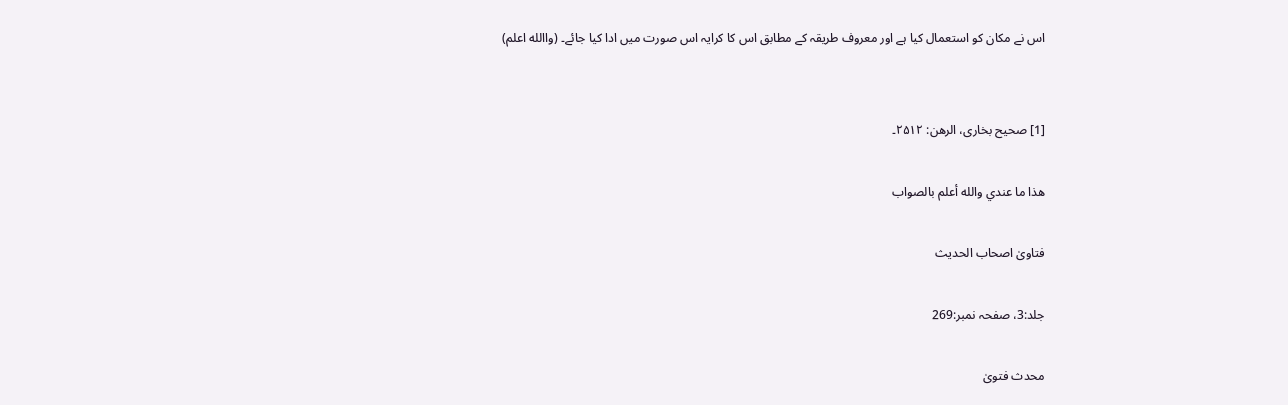اس نے مکان کو استعمال کیا ہے اور معروف طریقہ کے مطابق اس کا کرایہ اس صورت میں ادا کیا جائے۔ (واالله اعلم)


[1] صحیح بخاری، الرھن: ۲۵۱۲۔

ھذا ما عندي والله أعلم بالصواب

فتاویٰ اصحاب الحدیث

جلد:3، صفحہ نمبر:269

محدث فتویٰ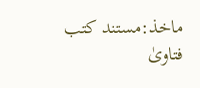ماخذ:مستند کتب فتاویٰ